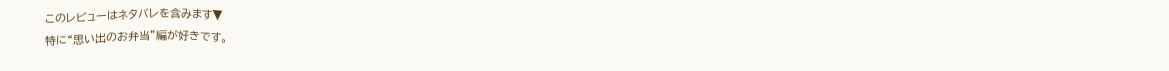このレビューはネタバレを含みます▼
特に“思い出のお弁当”編が好きです。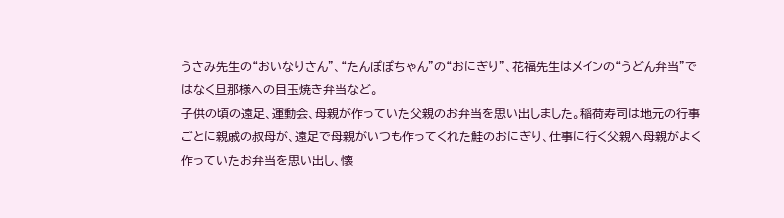うさみ先生の“おいなりさん”、“たんぽぽちゃん”の“おにぎり”、花福先生はメインの“うどん弁当”ではなく旦那様への目玉焼き弁当など。
子供の頃の遠足、運動会、母親が作っていた父親のお弁当を思い出しました。稲荷寿司は地元の行事ごとに親戚の叔母が、遠足で母親がいつも作ってくれた鮭のおにぎり、仕事に行く父親へ母親がよく作っていたお弁当を思い出し、懐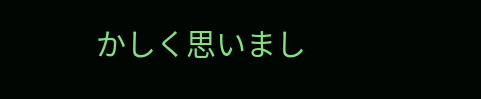かしく思いまし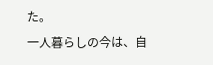た。
一人暮らしの今は、自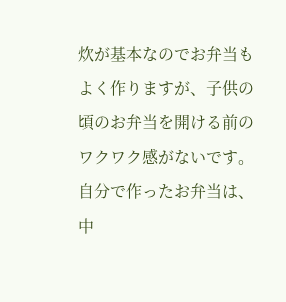炊が基本なのでお弁当もよく作りますが、子供の頃のお弁当を開ける前のワクワク感がないです。自分で作ったお弁当は、中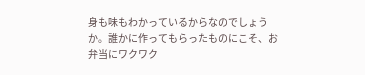身も味もわかっているからなのでしょうか。誰かに作ってもらったものにこそ、お弁当にワクワク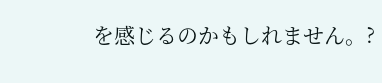を感じるのかもしれません。?